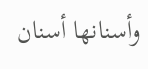وأسنانها أسنان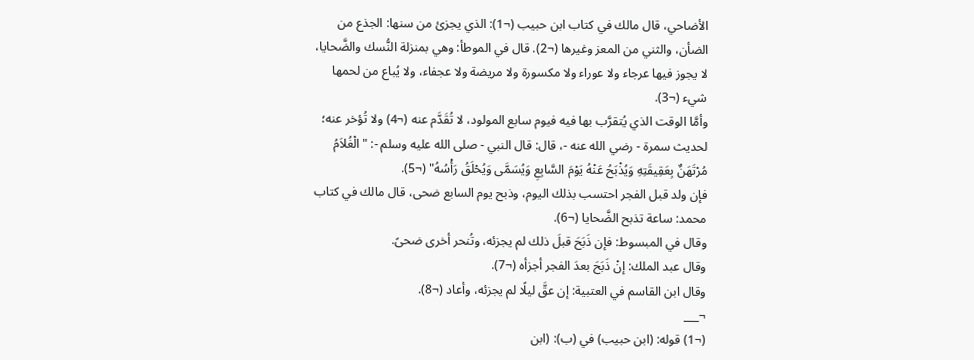الأضاحي، قال مالك في كتاب ابن حبيب (¬1): الذي يجزئ من سنها: الجذع من الضأن، والثني من المعز وغيرها (¬2). قال في الموطأ: وهي بمنزلة النُّسك والضَّحايا، لا يجوز فيها عرجاء ولا عوراء ولا مكسورة ولا مريضة ولا عجفاء، ولا يُباع من لحمها شيء (¬3).
وأمَّا الوقت الذي يُتقرَّب بها فيه فيوم سابع المولود، لا تُقَدَّم عنه (¬4) ولا تُؤخر عنه؛ لحديث سمرة - رضي الله عنه -، قال: قال النبي - صلى الله عليه وسلم -: "الْغُلاَمُ مُرْتَهَنٌ بِعَقِيقَتِهِ وَيُذْبَحُ عَنْهُ يَوْمَ السَّابِعِ وَيُسَمَّى وَيُحْلَقُ رَأْسُهُ" (¬5).
فإن ولد قبل الفجر احتسب بذلك اليوم، وذبح يوم السابع ضحى، قال مالك في كتاب محمد: ساعة تذبح الضَّحايا (¬6).
وقال في المبسوط: فإن ذَبَحَ قبلَ ذلك لم يجزئه، وتُنحر أخرى ضحىً.
وقال عبد الملك: إنْ ذَبَحَ بعدَ الفجر أجزأه (¬7).
وقال ابن القاسم في العتبية: إن عقَّ ليلًا لم يجزئه، وأعاد (¬8).
¬___
(¬1) قوله: (ابن حبيب) في (ب): (ابن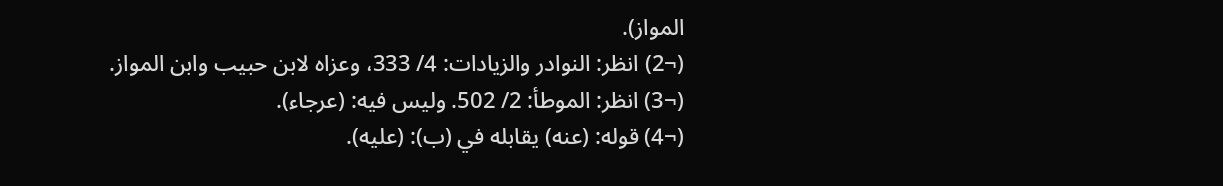المواز).
(¬2) انظر: النوادر والزيادات: 4/ 333، وعزاه لابن حبيب وابن المواز.
(¬3) انظر: الموطأ: 2/ 502. وليس فيه: (عرجاء).
(¬4) قوله: (عنه) يقابله في (ب): (عليه).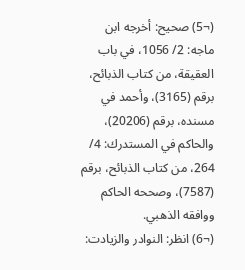(¬5) صحيح: أخرجه ابن ماجه: 2/ 1056، في باب العقيقة، من كتاب الذبائح، برقم (3165)، وأحمد في مسنده، برقم (20206)، والحاكم في المستدرك: 4/ 264، من كتاب الذبائح، برقم (7587)، وصححه الحاكم ووافقه الذهبي.
(¬6) انظر: النوادر والزيادت: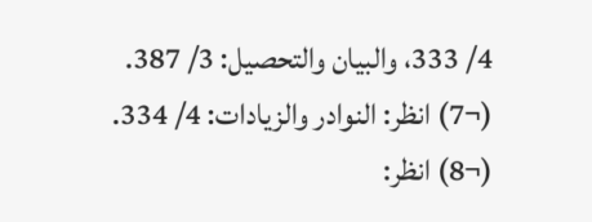4/ 333، والبيان والتحصيل: 3/ 387.
(¬7) انظر: النوادر والزيادات: 4/ 334.
(¬8) انظر: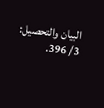البيان والتحصيل: 3/ 396.